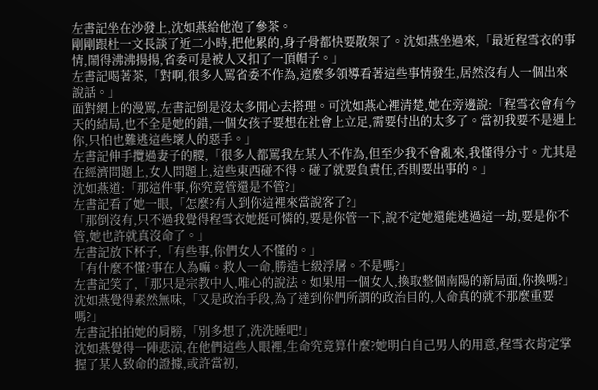左書記坐在沙發上,沈如燕給他泡了參茶。
剛剛跟杜一文長談了近二小時,把他累的,身子骨都快要散架了。沈如燕坐過來,「最近程雪衣的事情,鬧得沸沸揚揚,省委可是被人又扣了一頂帽子。」
左書記喝著茶,「對啊,很多人罵省委不作為,這麼多領導看著這些事情發生,居然沒有人一個出來說話。」
面對網上的漫罵,左書記倒是沒太多閒心去搭理。可沈如燕心裡清楚,她在旁邊說:「程雪衣會有今天的結局,也不全是她的錯,一個女孩子要想在社會上立足,需要付出的太多了。當初我要不是遇上你,只怕也難逃這些壞人的惡手。」
左書記伸手攬過妻子的腰,「很多人都罵我左某人不作為,但至少我不會亂來,我懂得分寸。尤其是在經濟問題上,女人問題上,這些東西碰不得。碰了就要負責任,否則要出事的。」
沈如燕道:「那這件事,你究竟管還是不管?」
左書記看了她一眼,「怎麼?有人到你這裡來當說客了?」
「那倒沒有,只不過我覺得程雪衣她挺可憐的,要是你管一下,說不定她還能逃過這一劫,要是你不管,她也許就真沒命了。」
左書記放下杯子,「有些事,你們女人不懂的。」
「有什麼不懂?事在人為嘛。救人一命,勝造七級浮屠。不是嗎?」
左書記笑了,「那只是宗教中人,唯心的說法。如果用一個女人,換取整個南陽的新局面,你換嗎?」
沈如燕覺得素然無味,「又是政治手段,為了達到你們所謂的政治目的,人命真的就不那麼重要嗎?」
左書記拍拍她的肩膀,「別多想了,洗洗睡吧!」
沈如燕覺得一陣悲涼,在他們這些人眼裡,生命究竟算什麼?她明白自己男人的用意,程雪衣肯定掌握了某人致命的證據,或許當初,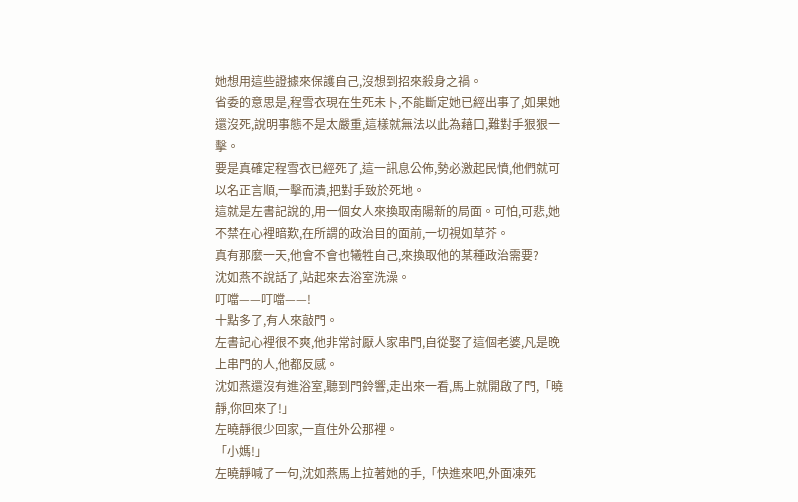她想用這些證據來保護自己,沒想到招來殺身之禍。
省委的意思是,程雪衣現在生死未卜,不能斷定她已經出事了,如果她還沒死,說明事態不是太嚴重,這樣就無法以此為藉口,難對手狠狠一擊。
要是真確定程雪衣已經死了,這一訊息公佈,勢必激起民憤,他們就可以名正言順,一擊而潰,把對手致於死地。
這就是左書記說的,用一個女人來換取南陽新的局面。可怕,可悲,她不禁在心裡暗歎,在所謂的政治目的面前,一切視如草芥。
真有那麼一天,他會不會也犧牲自己,來換取他的某種政治需要?
沈如燕不說話了,站起來去浴室洗澡。
叮噹——叮噹——!
十點多了,有人來敲門。
左書記心裡很不爽,他非常討厭人家串門,自從娶了這個老婆,凡是晚上串門的人,他都反感。
沈如燕還沒有進浴室,聽到門鈴響,走出來一看,馬上就開啟了門,「曉靜,你回來了!」
左曉靜很少回家,一直住外公那裡。
「小媽!」
左曉靜喊了一句,沈如燕馬上拉著她的手,「快進來吧,外面凍死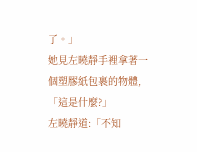了。」
她見左曉靜手裡拿著一個塑膠紙包裹的物體,「這是什麼?」
左曉靜道:「不知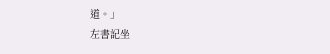道。」
左書記坐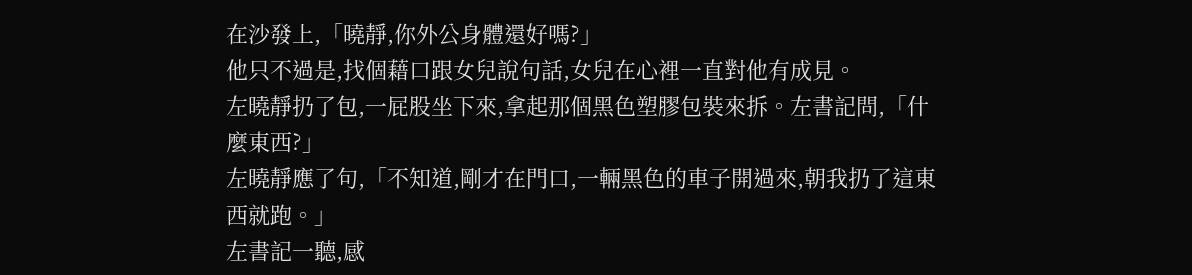在沙發上,「曉靜,你外公身體還好嗎?」
他只不過是,找個藉口跟女兒說句話,女兒在心裡一直對他有成見。
左曉靜扔了包,一屁股坐下來,拿起那個黑色塑膠包裝來拆。左書記問,「什麼東西?」
左曉靜應了句,「不知道,剛才在門口,一輛黑色的車子開過來,朝我扔了這東西就跑。」
左書記一聽,感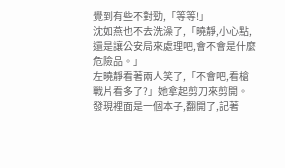覺到有些不對勁,「等等!」
沈如燕也不去洗澡了,「曉靜,小心點,還是讓公安局來處理吧,會不會是什麼危險品。」
左曉靜看著兩人笑了,「不會吧,看槍戰片看多了?」她拿起剪刀來剪開。
發現裡面是一個本子,翻開了,記著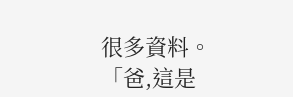很多資料。
「爸,這是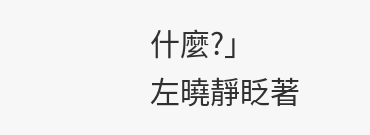什麼?」
左曉靜眨著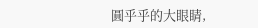圓乎乎的大眼睛,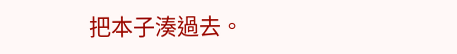把本子湊過去。